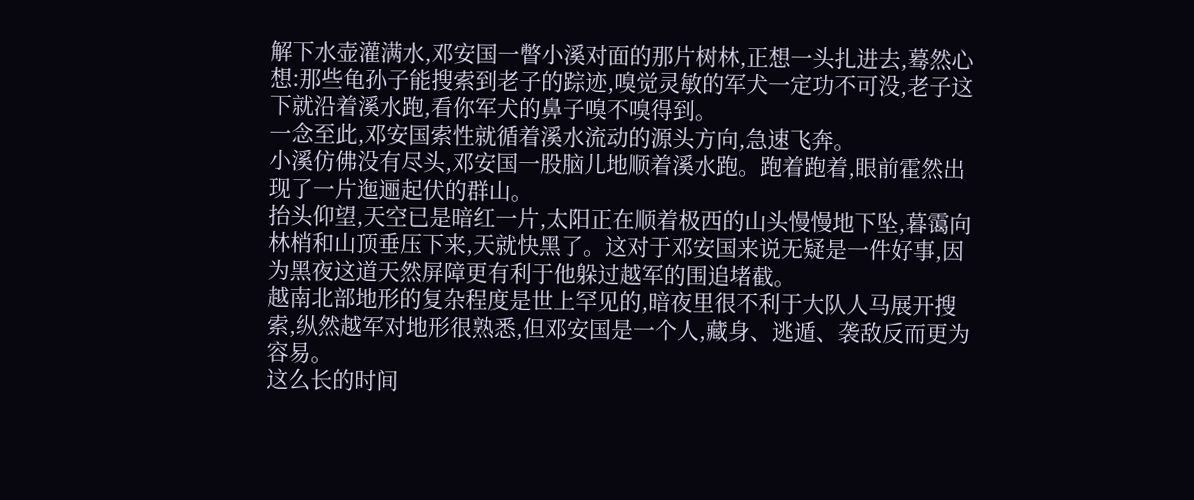解下水壶灌满水,邓安国一瞥小溪对面的那片树林,正想一头扎进去,蓦然心想:那些龟孙子能搜索到老子的踪迹,嗅觉灵敏的军犬一定功不可没,老子这下就沿着溪水跑,看你军犬的鼻子嗅不嗅得到。
一念至此,邓安国索性就循着溪水流动的源头方向,急速飞奔。
小溪仿佛没有尽头,邓安国一股脑儿地顺着溪水跑。跑着跑着,眼前霍然出现了一片迤逦起伏的群山。
抬头仰望,天空已是暗红一片,太阳正在顺着极西的山头慢慢地下坠,暮霭向林梢和山顶垂压下来,天就快黑了。这对于邓安国来说无疑是一件好事,因为黑夜这道天然屏障更有利于他躲过越军的围追堵截。
越南北部地形的复杂程度是世上罕见的,暗夜里很不利于大队人马展开搜索,纵然越军对地形很熟悉,但邓安国是一个人,藏身、逃遁、袭敌反而更为容易。
这么长的时间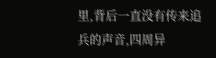里,背后一直没有传来追兵的声音,四周异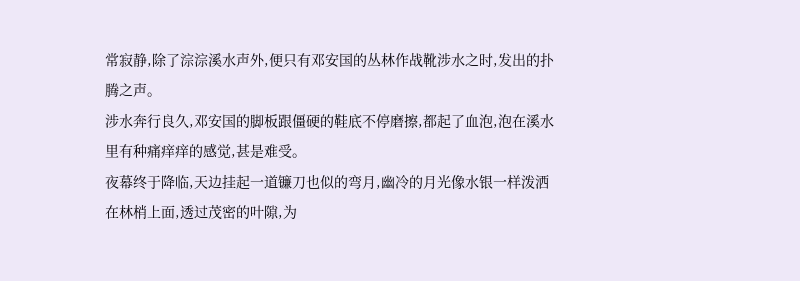常寂静,除了淙淙溪水声外,便只有邓安国的丛林作战靴涉水之时,发出的扑腾之声。
涉水奔行良久,邓安国的脚板跟僵硬的鞋底不停磨擦,都起了血泡,泡在溪水里有种痛痒痒的感觉,甚是难受。
夜幕终于降临,天边挂起一道镰刀也似的弯月,幽冷的月光像水银一样泼洒在林梢上面,透过茂密的叶隙,为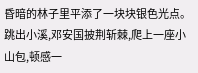昏暗的林子里平添了一块块银色光点。
跳出小溪,邓安国披荆斩棘,爬上一座小山包,顿感一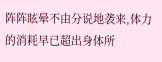阵阵眩晕不由分说地袭来,体力的消耗早已超出身体所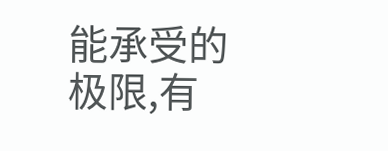能承受的极限,有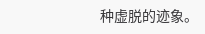种虚脱的迹象。